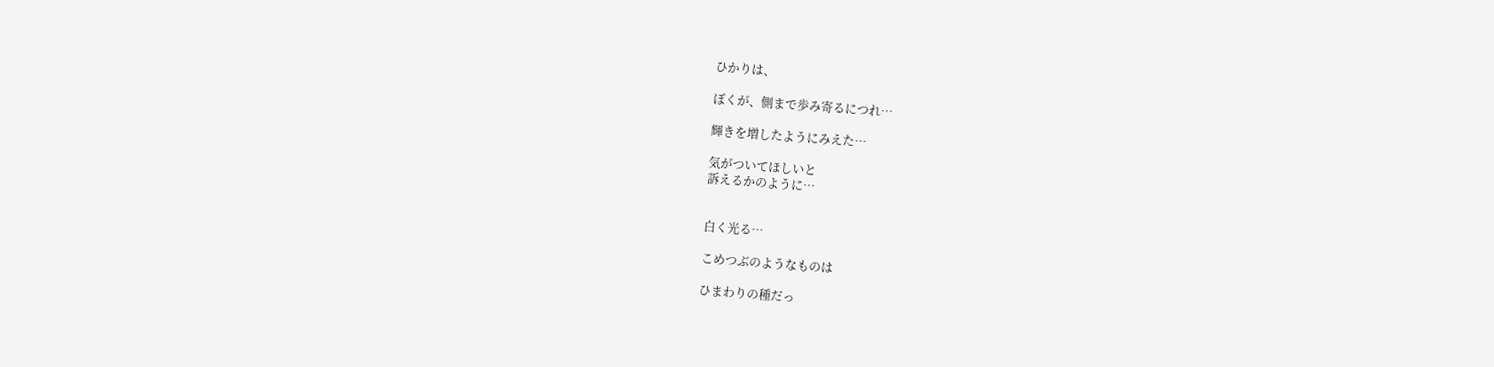ひかりは、

ぼくが、側まで歩み寄るにつれ…

輝きを増したようにみえた…

気がついてほしいと
訴えるかのように…


白く光る…

こめつぶのようなものは

ひまわりの種だっ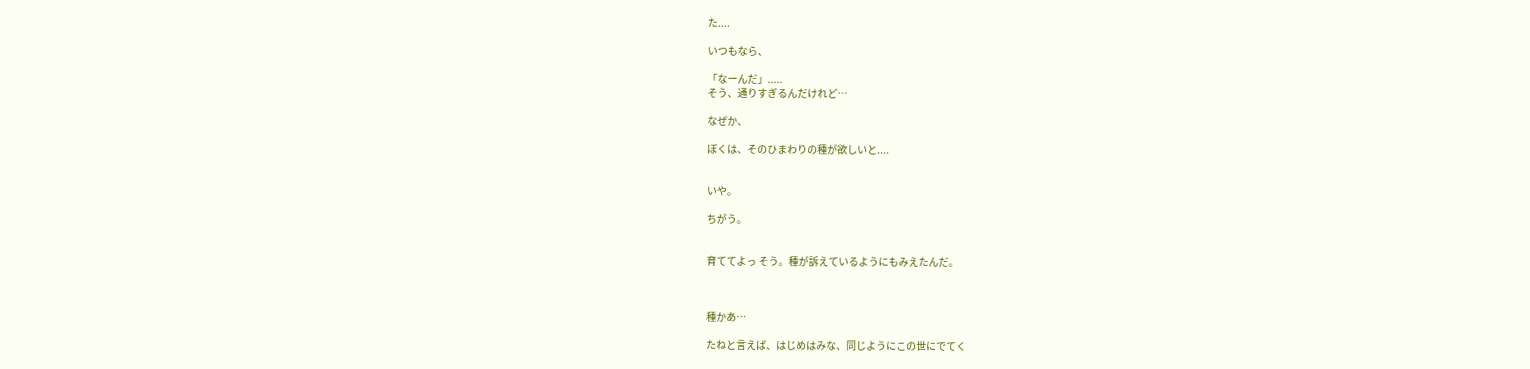た....

いつもなら、

「なーんだ」.....
そう、通りすぎるんだけれど…

なぜか、

ぼくは、そのひまわりの種が欲しいと....


いや。

ちがう。


育ててよっ そう。種が訴えているようにもみえたんだ。



種かあ…

たねと言えば、はじめはみな、同じようにこの世にでてく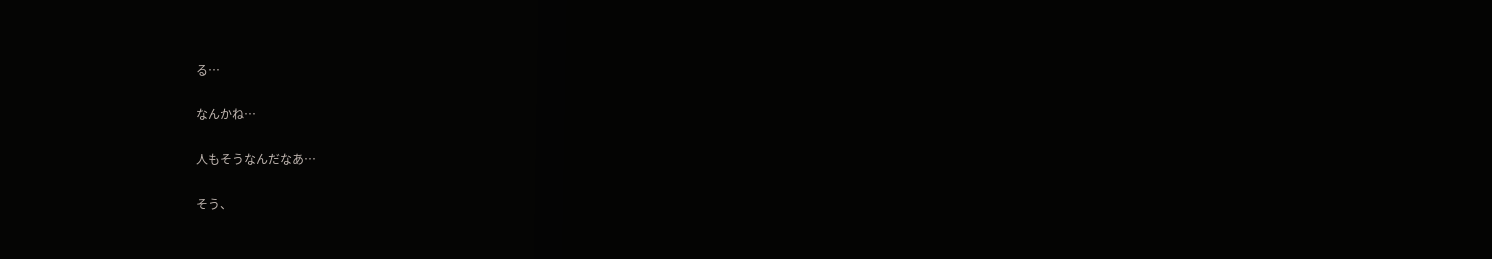る…

なんかね…

人もそうなんだなあ…

そう、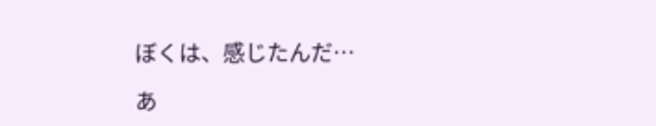ぼくは、感じたんだ…

あ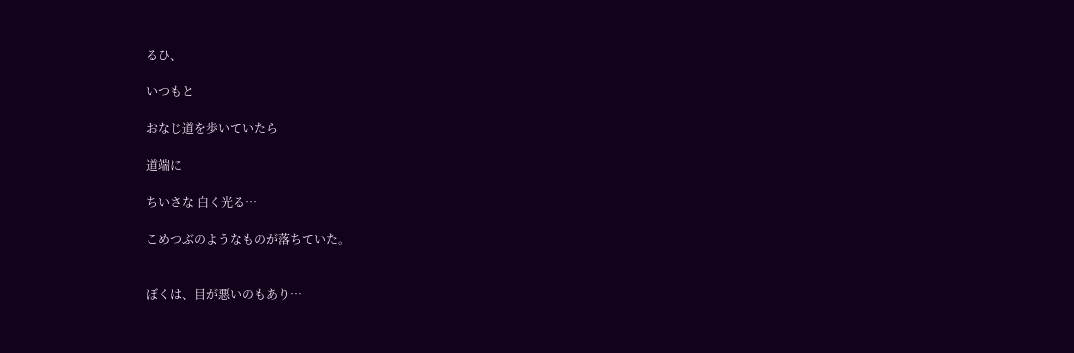るひ、

いつもと

おなじ道を歩いていたら

道端に

ちいさな 白く光る…

こめつぶのようなものが落ちていた。


ぼくは、目が悪いのもあり…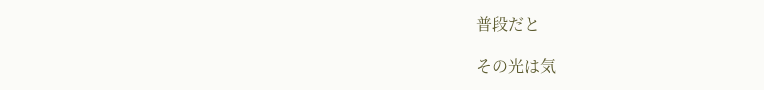普段だと

その光は気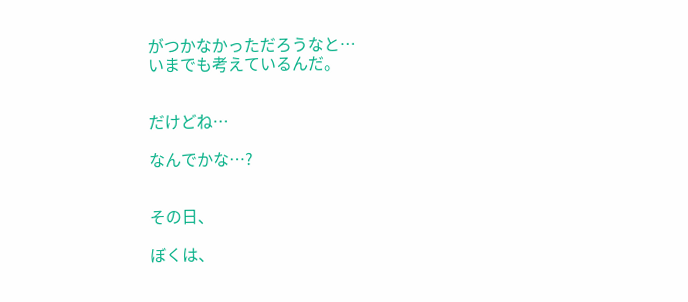がつかなかっただろうなと…
いまでも考えているんだ。


だけどね…

なんでかな…?


その日、

ぼくは、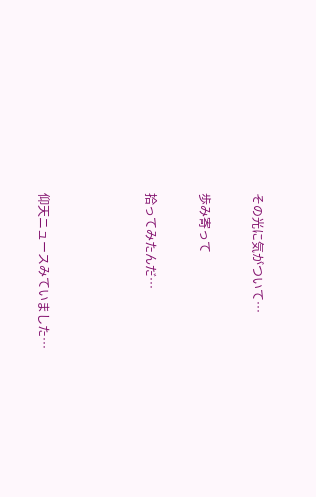その光に気がついて…

歩み寄って

拾ってみたんだ…



仰天ニュースみていました…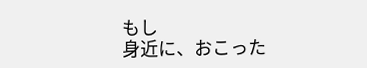もし
身近に、おこった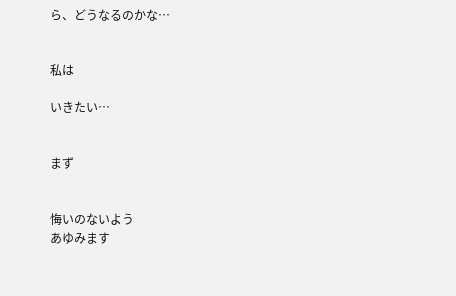ら、どうなるのかな…


私は

いきたい…


まず


悔いのないよう
あゆみます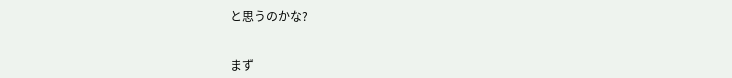と思うのかな?


まず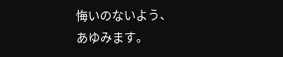悔いのないよう、
あゆみます。